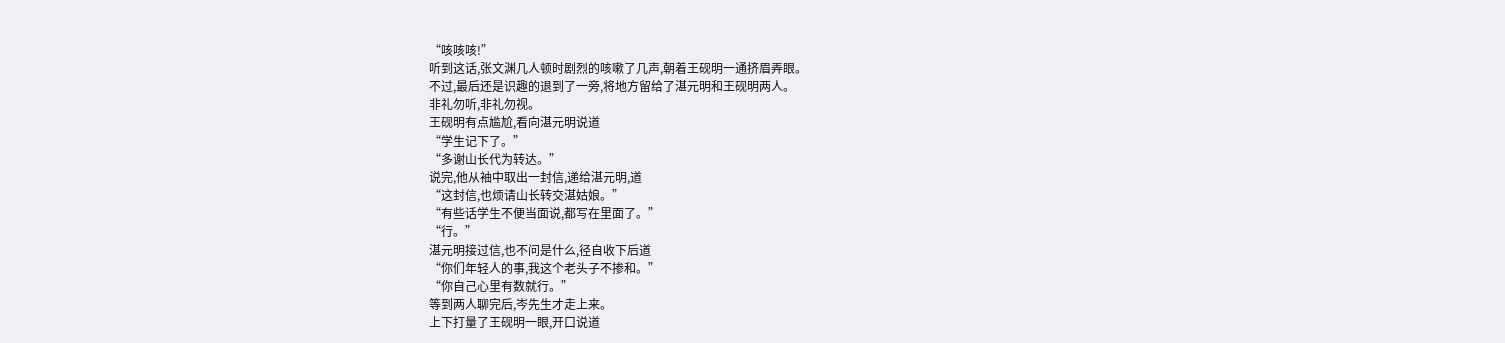“咳咳咳!”
听到这话,张文渊几人顿时剧烈的咳嗽了几声,朝着王砚明一通挤眉弄眼。
不过,最后还是识趣的退到了一旁,将地方留给了湛元明和王砚明两人。
非礼勿听,非礼勿视。
王砚明有点尴尬,看向湛元明说道
“学生记下了。”
“多谢山长代为转达。”
说完,他从袖中取出一封信,递给湛元明,道
“这封信,也烦请山长转交湛姑娘。”
“有些话学生不便当面说,都写在里面了。”
“行。”
湛元明接过信,也不问是什么,径自收下后道
“你们年轻人的事,我这个老头子不掺和。”
“你自己心里有数就行。”
等到两人聊完后,岑先生才走上来。
上下打量了王砚明一眼,开口说道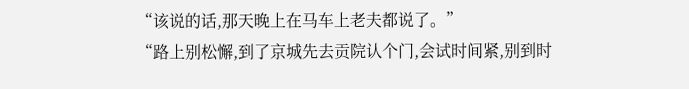“该说的话,那天晚上在马车上老夫都说了。”
“路上别松懈,到了京城先去贡院认个门,会试时间紧,别到时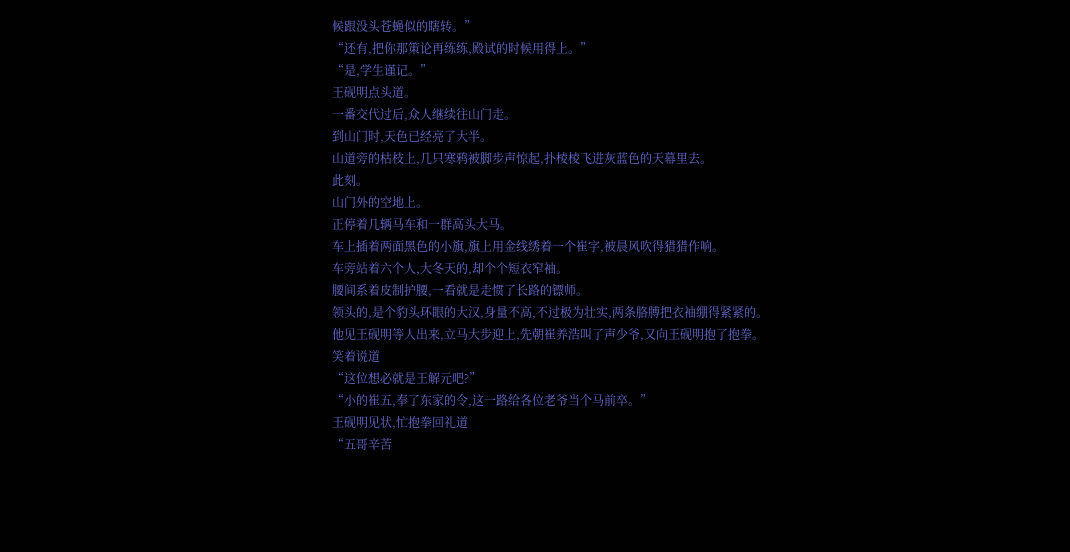候跟没头苍蝇似的瞎转。”
“还有,把你那策论再练练,殿试的时候用得上。”
“是,学生谨记。”
王砚明点头道。
一番交代过后,众人继续往山门走。
到山门时,天色已经亮了大半。
山道旁的枯枝上,几只寒鸦被脚步声惊起,扑棱棱飞进灰蓝色的天幕里去。
此刻。
山门外的空地上。
正停着几辆马车和一群高头大马。
车上插着两面黑色的小旗,旗上用金线绣着一个崔字,被晨风吹得猎猎作响。
车旁站着六个人,大冬天的,却个个短衣窄袖。
腰间系着皮制护腰,一看就是走惯了长路的镖师。
领头的,是个豹头环眼的大汉,身量不高,不过极为壮实,两条胳膊把衣袖绷得紧紧的。
他见王砚明等人出来,立马大步迎上,先朝崔养浩叫了声少爷,又向王砚明抱了抱拳。
笑着说道
“这位想必就是王解元吧?”
“小的崔五,奉了东家的令,这一路给各位老爷当个马前卒。”
王砚明见状,忙抱拳回礼道
“五哥辛苦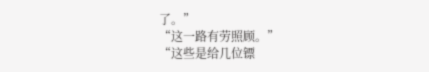了。”
“这一路有劳照顾。”
“这些是给几位镖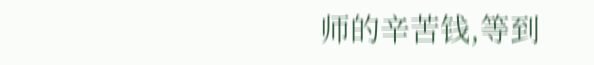师的辛苦钱,等到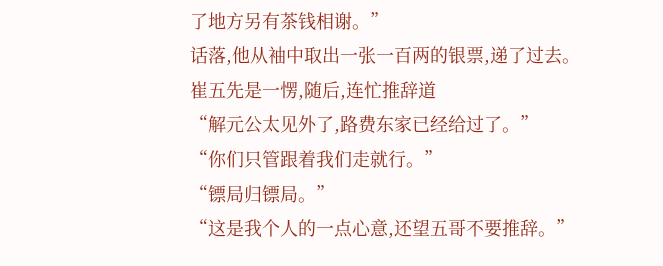了地方另有茶钱相谢。”
话落,他从袖中取出一张一百两的银票,递了过去。
崔五先是一愣,随后,连忙推辞道
“解元公太见外了,路费东家已经给过了。”
“你们只管跟着我们走就行。”
“镖局归镖局。”
“这是我个人的一点心意,还望五哥不要推辞。”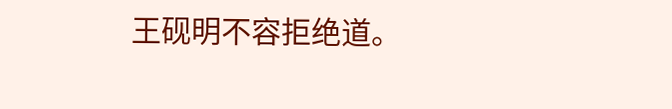王砚明不容拒绝道。